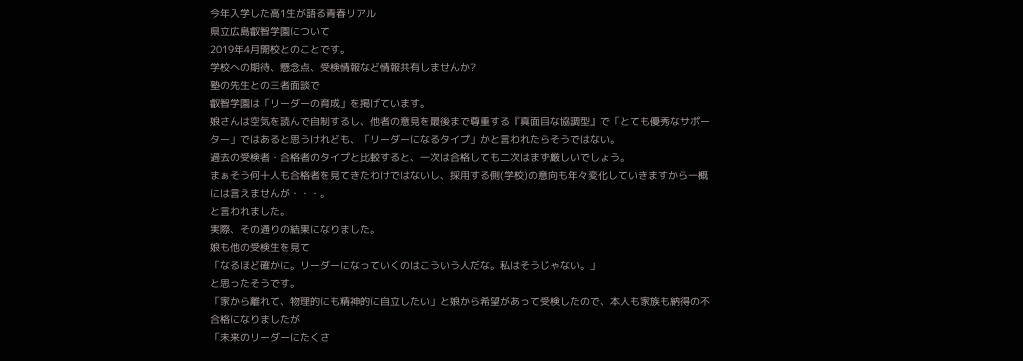今年入学した高1生が語る青春リアル
県立広島叡智学園について
2019年4月開校とのことです。
学校への期待、懸念点、受検情報など情報共有しませんか?
塾の先生との三者面談で
叡智学園は「リーダーの育成」を掲げています。
娘さんは空気を読んで自制するし、他者の意見を最後まで尊重する『真面目な協調型』で「とても優秀なサポーター」ではあると思うけれども、「リーダーになるタイプ」かと言われたらそうではない。
過去の受検者・合格者のタイプと比較すると、一次は合格しても二次はまず厳しいでしょう。
まぁそう何十人も合格者を見てきたわけではないし、採用する側(学校)の意向も年々変化していきますから一概には言えませんが・・・。
と言われました。
実際、その通りの結果になりました。
娘も他の受検生を見て
「なるほど確かに。リーダーになっていくのはこういう人だな。私はそうじゃない。」
と思ったそうです。
「家から離れて、物理的にも精神的に自立したい」と娘から希望があって受検したので、本人も家族も納得の不合格になりましたが
「未来のリーダーにたくさ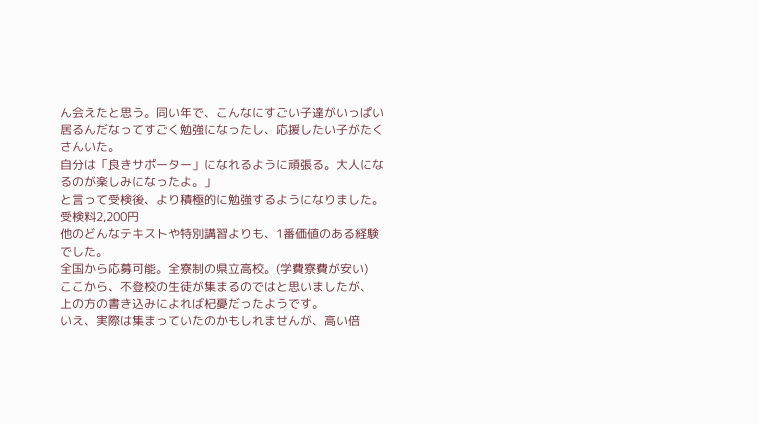ん会えたと思う。同い年で、こんなにすごい子達がいっぱい居るんだなってすごく勉強になったし、応援したい子がたくさんいた。
自分は「良きサポーター」になれるように頑張る。大人になるのが楽しみになったよ。」
と言って受検後、より積極的に勉強するようになりました。
受検料2,200円
他のどんなテキストや特別講習よりも、1番価値のある経験でした。
全国から応募可能。全寮制の県立高校。(学費寮費が安い)
ここから、不登校の生徒が集まるのではと思いましたが、
上の方の書き込みによれば杞憂だったようです。
いえ、実際は集まっていたのかもしれませんが、高い倍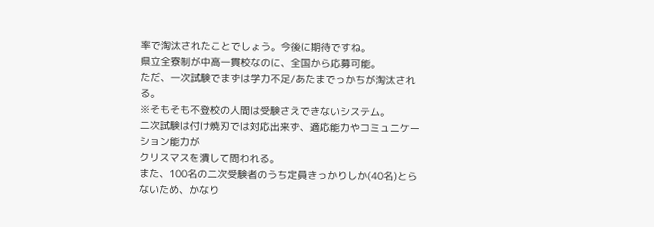率で淘汰されたことでしょう。今後に期待ですね。
県立全寮制が中高一貫校なのに、全国から応募可能。
ただ、一次試験でまずは学力不足/あたまでっかちが淘汰される。
※そもそも不登校の人間は受験さえできないシステム。
二次試験は付け焼刃では対応出来ず、適応能力やコミュニケーション能力が
クリスマスを潰して問われる。
また、100名の二次受験者のうち定員きっかりしか(40名)とらないため、かなり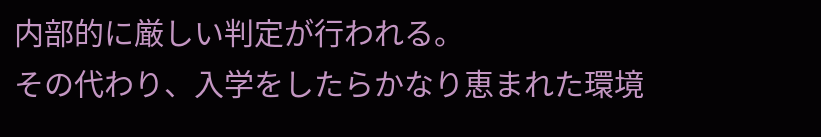内部的に厳しい判定が行われる。
その代わり、入学をしたらかなり恵まれた環境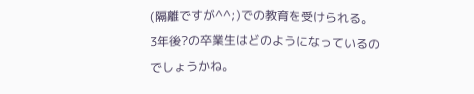(隔離ですが^^;)での教育を受けられる。
3年後?の卒業生はどのようになっているのでしょうかね。